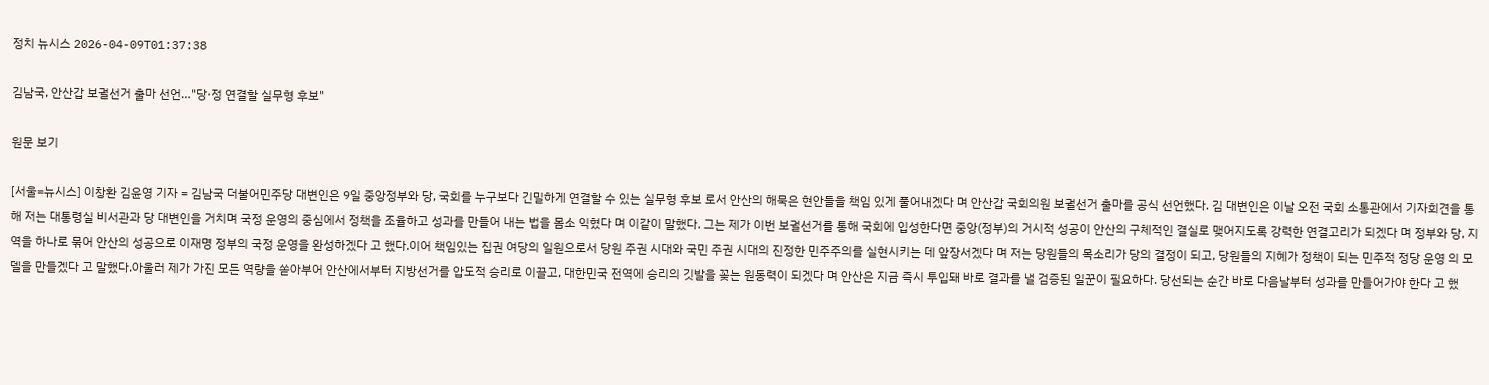정치 뉴시스 2026-04-09T01:37:38

김남국, 안산갑 보궐선거 출마 선언…"당·정 연결할 실무형 후보"

원문 보기

[서울=뉴시스] 이창환 김윤영 기자 = 김남국 더불어민주당 대변인은 9일 중앙정부와 당, 국회를 누구보다 긴밀하게 연결할 수 있는 실무형 후보 로서 안산의 해묵은 현안들을 책임 있게 풀어내겠다 며 안산갑 국회의원 보궐선거 출마를 공식 선언했다. 김 대변인은 이날 오전 국회 소통관에서 기자회견을 통해 저는 대통령실 비서관과 당 대변인을 거치며 국정 운영의 중심에서 정책을 조율하고 성과를 만들어 내는 법을 몸소 익혔다 며 이같이 말했다. 그는 제가 이번 보궐선거를 통해 국회에 입성한다면 중앙(정부)의 거시적 성공이 안산의 구체적인 결실로 맺어지도록 강력한 연결고리가 되겠다 며 정부와 당, 지역을 하나로 묶어 안산의 성공으로 이재명 정부의 국정 운영을 완성하겠다 고 했다.이어 책임있는 집권 여당의 일원으로서 당원 주권 시대와 국민 주권 시대의 진정한 민주주의를 실현시키는 데 앞장서겠다 며 저는 당원들의 목소리가 당의 결정이 되고, 당원들의 지혜가 정책이 되는 민주적 정당 운영 의 모델을 만들겠다 고 말했다.아울러 제가 가진 모든 역량을 쏟아부어 안산에서부터 지방선거를 압도적 승리로 이끌고, 대한민국 전역에 승리의 깃발을 꽂는 원동력이 되겠다 며 안산은 지금 즉시 투입돼 바로 결과를 낼 검증된 일꾼이 필요하다. 당선되는 순간 바로 다음날부터 성과를 만들어가야 한다 고 했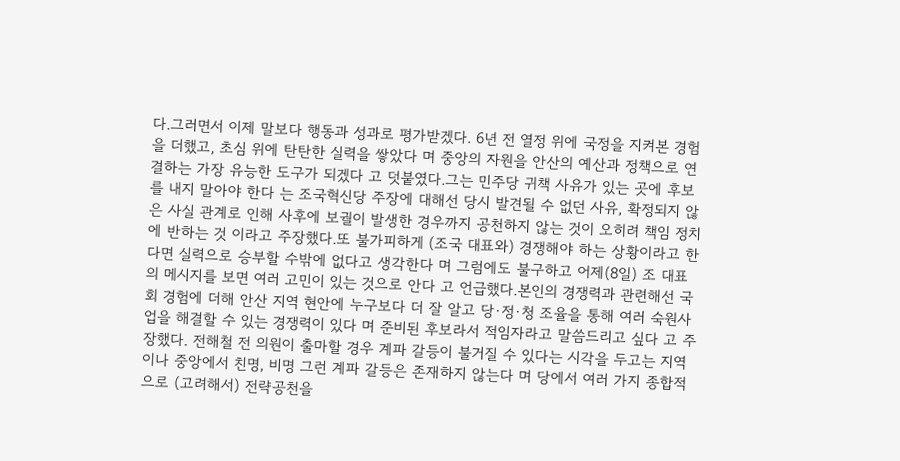다.그러면서 이제 말보다 행동과 성과로 평가받겠다. 6년 전 열정 위에 국정을 지켜본 경험을 더했고, 초심 위에 탄탄한 실력을 쌓았다 며 중앙의 자원을 안산의 예산과 정책으로 연결하는 가장 유능한 도구가 되겠다 고 덧붙였다.그는 민주당 귀책 사유가 있는 곳에 후보를 내지 말아야 한다 는 조국혁신당 주장에 대해선 당시 발견될 수 없던 사유, 확정되지 않은 사실 관계로 인해 사후에 보궐이 발생한 경우까지 공천하지 않는 것이 오히려 책임 정치에 반하는 것 이라고 주장했다.또 불가피하게 (조국 대표와) 경쟁해야 하는 상황이라고 한다면 실력으로 승부할 수밖에 없다고 생각한다 며 그럼에도 불구하고 어제(8일) 조 대표의 메시지를 보면 여러 고민이 있는 것으로 안다 고 언급했다.본인의 경쟁력과 관련해선 국회 경험에 더해 안산 지역 현안에 누구보다 더 잘 알고 당·정·청 조율을 통해 여러 숙원사업을 해결할 수 있는 경쟁력이 있다 며 준비된 후보라서 적임자라고 말씀드리고 싶다 고 주장했다. 전해철 전 의원이 출마할 경우 계파 갈등이 불거질 수 있다는 시각을 두고는 지역이나 중앙에서 친명, 비명 그런 계파 갈등은 존재하지 않는다 며 당에서 여러 가지 종합적으로 (고려해서) 전략공천을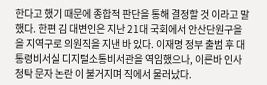한다고 했기 때문에 종합적 판단을 통해 결정할 것 이라고 말했다. 한편 김 대변인은 지난 21대 국회에서 안산단원구을을 지역구로 의원직을 지낸 바 있다. 이재명 정부 출범 후 대통령비서실 디지털소통비서관을 역임했으나, 이른바 인사청탁 문자 논란 이 불거지며 직에서 물러났다.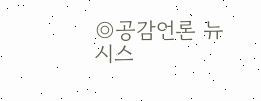◎공감언론 뉴시스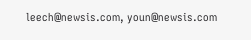leech@newsis.com, youn@newsis.com